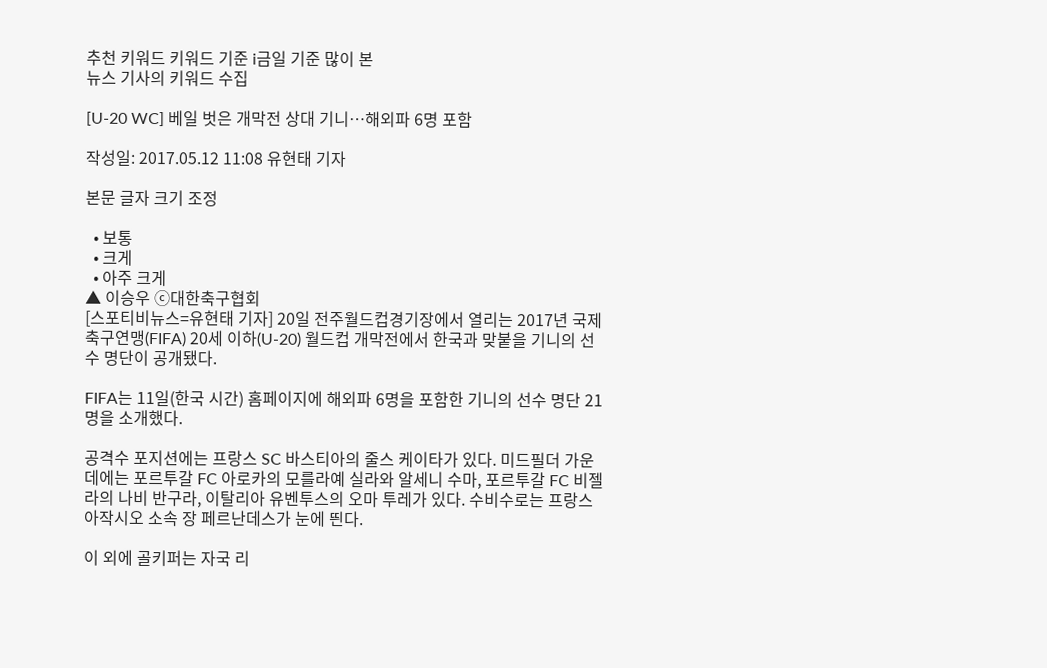추천 키워드 키워드 기준 i금일 기준 많이 본
뉴스 기사의 키워드 수집

[U-20 WC] 베일 벗은 개막전 상대 기니…해외파 6명 포함

작성일: 2017.05.12 11:08 유현태 기자

본문 글자 크기 조정

  • 보통
  • 크게
  • 아주 크게
▲ 이승우 ⓒ대한축구협회
[스포티비뉴스=유현태 기자] 20일 전주월드컵경기장에서 열리는 2017년 국제축구연맹(FIFA) 20세 이하(U-20) 월드컵 개막전에서 한국과 맞붙을 기니의 선수 명단이 공개됐다.

FIFA는 11일(한국 시간) 홈페이지에 해외파 6명을 포함한 기니의 선수 명단 21명을 소개했다.

공격수 포지션에는 프랑스 SC 바스티아의 줄스 케이타가 있다. 미드필더 가운데에는 포르투갈 FC 아로카의 모를라예 실라와 알세니 수마, 포르투갈 FC 비젤라의 나비 반구라, 이탈리아 유벤투스의 오마 투레가 있다. 수비수로는 프랑스 아작시오 소속 장 페르난데스가 눈에 띈다.

이 외에 골키퍼는 자국 리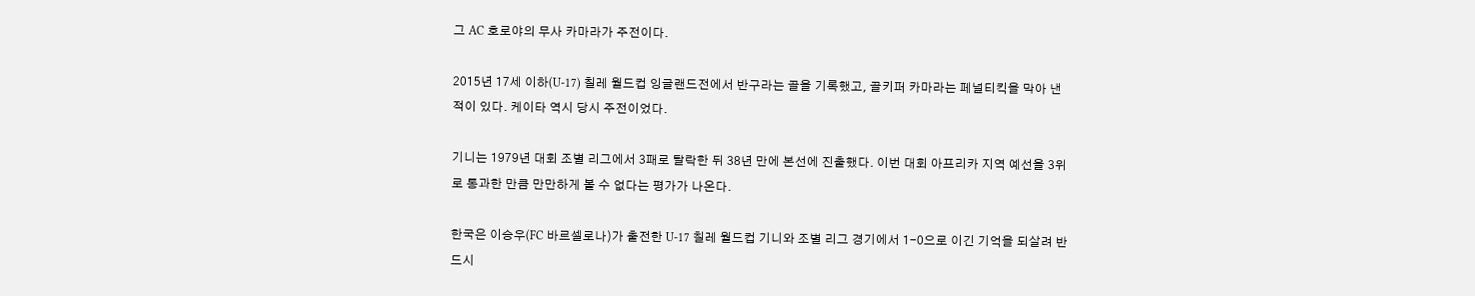그 AC 호로야의 무사 카마라가 주전이다.

2015년 17세 이하(U-17) 칠레 월드컵 잉글랜드전에서 반구라는 골을 기록했고, 골키퍼 카마라는 페널티킥을 막아 낸 적이 있다. 케이타 역시 당시 주전이었다.

기니는 1979년 대회 조별 리그에서 3패로 탈락한 뒤 38년 만에 본선에 진출했다. 이번 대회 아프리카 지역 예선을 3위로 통과한 만큼 만만하게 볼 수 없다는 평가가 나온다.

한국은 이승우(FC 바르셀로나)가 출전한 U-17 칠레 월드컵 기니와 조별 리그 경기에서 1-0으로 이긴 기억을 되살려 반드시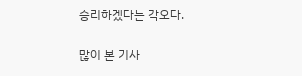승리하겠다는 각오다.

많이 본 기사